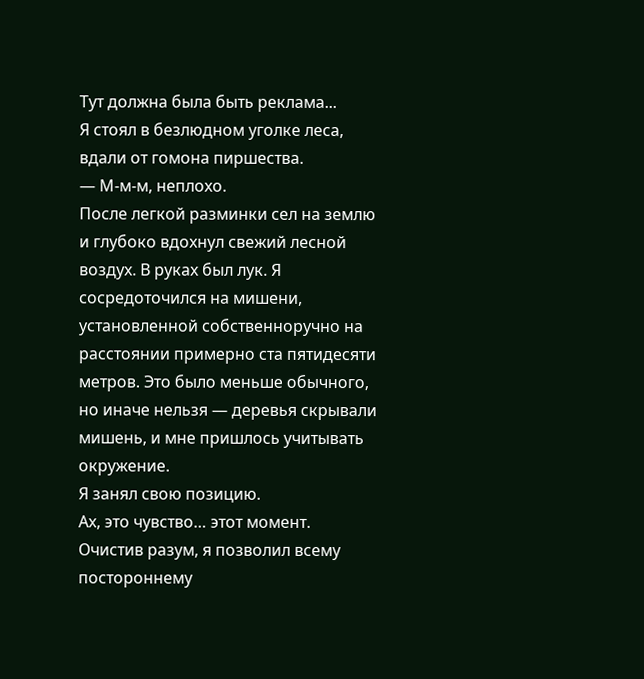Тут должна была быть реклама...
Я стоял в безлюдном уголке леса, вдали от гомона пиршества.
— М-м-м, неплохо.
После легкой разминки сел на землю и глубоко вдохнул свежий лесной воздух. В руках был лук. Я сосредоточился на мишени, установленной собственноручно на расстоянии примерно ста пятидесяти метров. Это было меньше обычного, но иначе нельзя — деревья скрывали мишень, и мне пришлось учитывать окружение.
Я занял свою позицию.
Ах, это чувство… этот момент.
Очистив разум, я позволил всему постороннему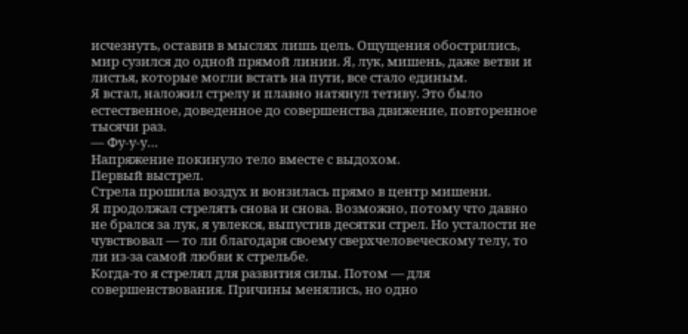исчезнуть, оставив в мыслях лишь цель. Ощущения обострились, мир сузился до одной прямой линии. Я, лук, мишень, даже ветви и листья, которые могли встать на пути, все стало единым.
Я встал, наложил стрелу и плавно натянул тетиву. Это было естественное, доведенное до совершенства движение, повторенное тысячи раз.
— Фу-у-у…
Напряжение покинуло тело вместе с выдохом.
Первый выстрел.
Стрела прошила воздух и вонзилась прямо в центр мишени.
Я продолжал стрелять снова и снова. Возможно, потому что давно не брался за лук, я увлекся, выпустив десятки стрел. Но усталости не чувствовал — то ли благодаря своему сверхчеловеческому телу, то ли из-за самой любви к стрельбе.
Когда-то я стрелял для развития силы. Потом — для совершенствования. Причины менялись, но одно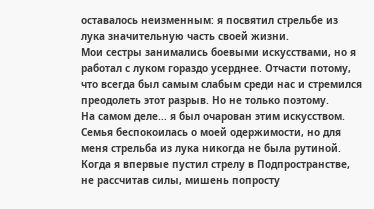оставалось неизменным: я посвятил стрельбе из лука значительную часть своей жизни.
Мои сестры занимались боевыми искусствами, но я работал с луком гораздо усерднее. Отчасти потому, что всегда был самым слабым среди нас и стремился преодолеть этот разрыв. Но не только поэтому.
На самом деле... я был очарован этим искусством.
Семья беспокоилась о моей одержимости, но для меня стрельба из лука никогда не была рутиной.
Когда я впервые пустил стрелу в Подпространстве, не рассчитав силы, мишень попросту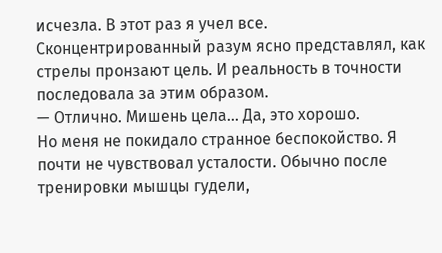исчезла. В этот раз я учел все.
Сконцентрированный разум ясно представлял, как стрелы пронзают цель. И реальность в точности последовала за этим образом.
— Отлично. Мишень цела... Да, это хорошо.
Но меня не покидало странное беспокойство. Я почти не чувствовал усталости. Обычно после тренировки мышцы гудели,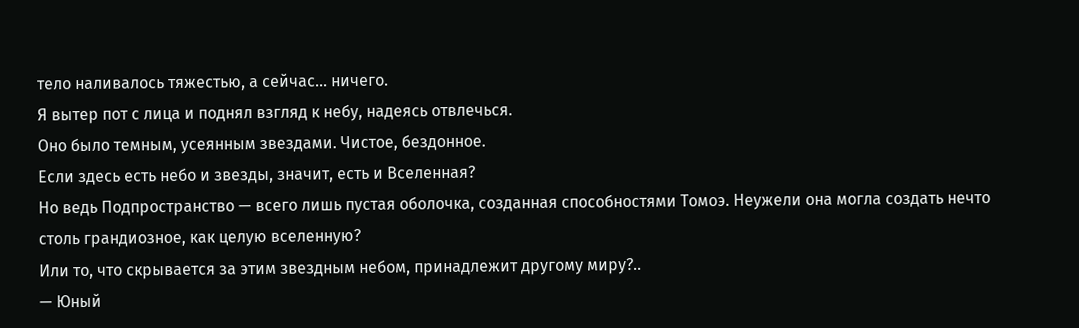тело наливалось тяжестью, а сейчас… ничего.
Я вытер пот с лица и поднял взгляд к небу, надеясь отвлечься.
Оно было темным, усеянным звездами. Чистое, бездонное.
Если здесь есть небо и звезды, значит, есть и Вселенная?
Но ведь Подпространство — всего лишь пустая оболочка, созданная способностями Томоэ. Неужели она могла создать нечто столь грандиозное, как целую вселенную?
Или то, что скрывается за этим звездным небом, принадлежит другому миру?..
— Юный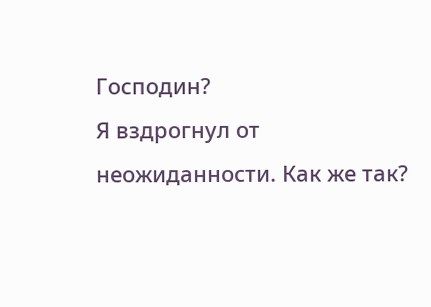Господин?
Я вздрогнул от неожиданности. Как же так?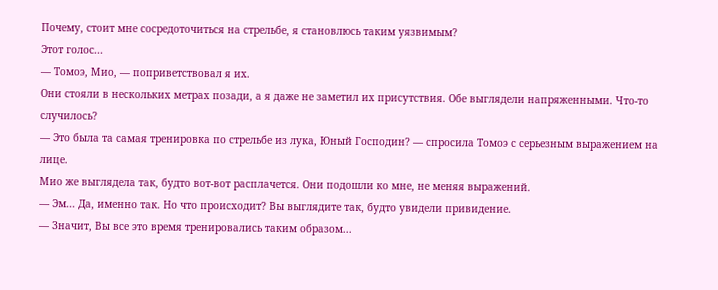Почему, стоит мне сосредоточиться на стрельбе, я становлюсь таким уязвимым?
Этот голос...
— Томоэ, Мио, — поприветствовал я их.
Они стояли в нескольких метрах позади, а я даже не заметил их присутствия. Обе выглядели напряженными. Что-то случилось?
— Это была та самая тренировка по стрельбе из лука, Юный Господин? — спросила Томоэ с серьезным выражением на лице.
Мио же выглядела так, будто вот-вот расплачется. Они подошли ко мне, не меняя выражений.
— Эм... Да, именно так. Но что происходит? Вы выглядите так, будто увидели привидение.
— Значит, Вы все это время тренировались таким образом...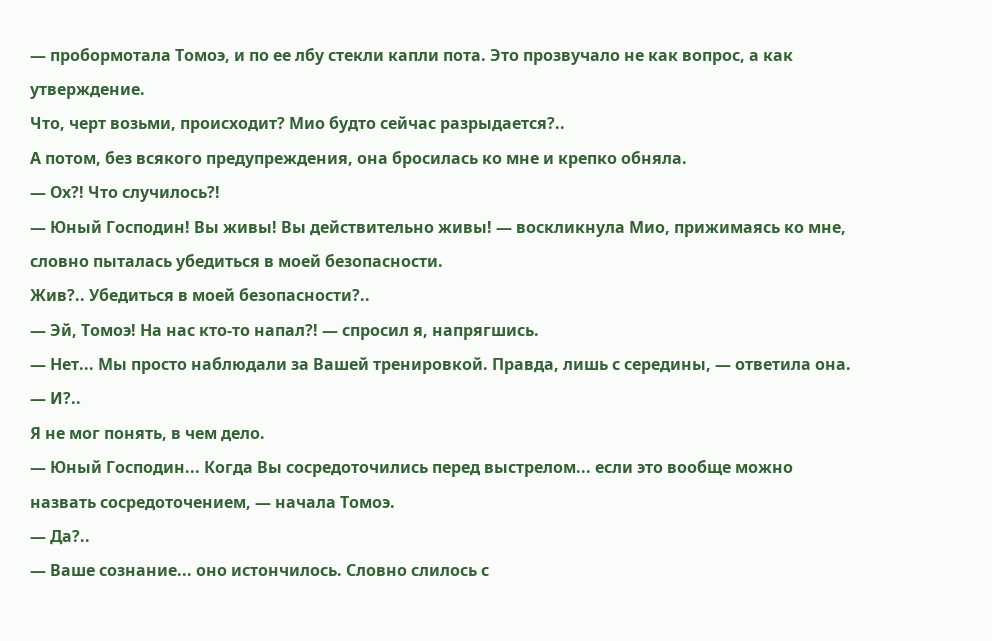— пробормотала Томоэ, и по ее лбу стекли капли пота. Это прозвучало не как вопрос, а как утверждение.
Что, черт возьми, происходит? Мио будто сейчас разрыдается?..
А потом, без всякого предупреждения, она бросилась ко мне и крепко обняла.
— Ох?! Что случилось?!
— Юный Господин! Вы живы! Вы действительно живы! — воскликнула Мио, прижимаясь ко мне, словно пыталась убедиться в моей безопасности.
Жив?.. Убедиться в моей безопасности?..
— Эй, Томоэ! На нас кто-то напал?! — спросил я, напрягшись.
— Нет... Мы просто наблюдали за Вашей тренировкой. Правда, лишь с середины, — ответила она.
— И?..
Я не мог понять, в чем дело.
— Юный Господин... Когда Вы сосредоточились перед выстрелом... если это вообще можно назвать сосредоточением, — начала Томоэ.
— Да?..
— Ваше сознание... оно истончилось. Словно слилось с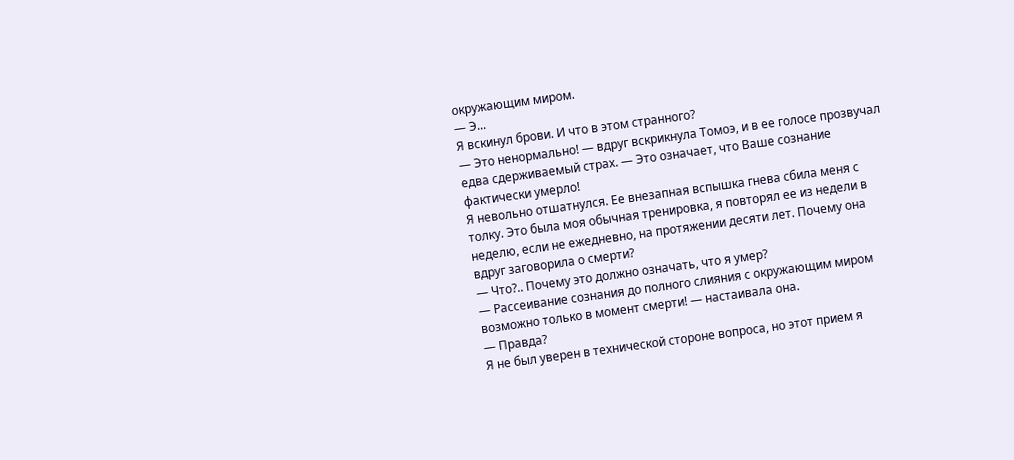окружающим миром.
— Э...
Я вскинул брови. И что в этом странного?
— Это ненормально! — вдруг вскрикнула Томоэ, и в ее голосе прозвучал едва сдерживаемый страх. — Это означает, что Ваше сознание фактически умерло!
Я невольно отшатнулся. Ее внезапная вспышка гнева сбила меня с толку. Это была моя обычная тренировка, я повторял ее из недели в неделю, если не ежедневно, на протяжении десяти лет. Почему она вдруг заговорила о смерти?
— Что?.. Почему это должно означать, что я умер?
— Рассеивание сознания до полного слияния с окружающим миром возможно только в момент смерти! — настаивала она.
— Правда?
Я не был уверен в технической стороне вопроса, но этот прием я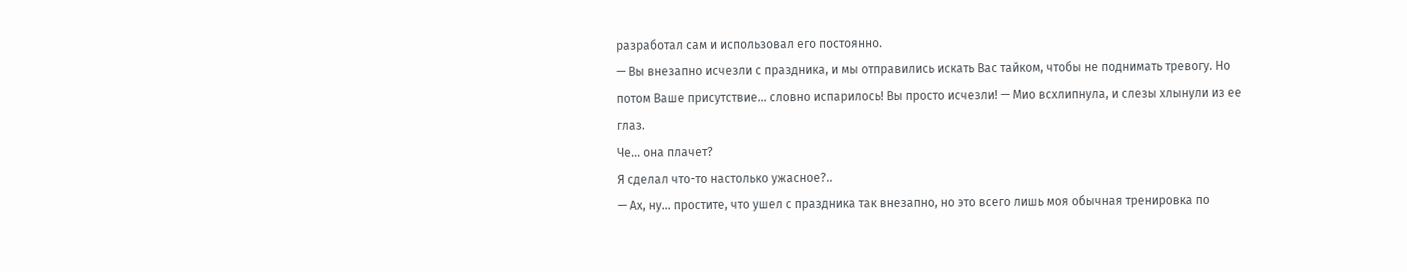разработал сам и использовал его постоянно.
— Вы внезапно исчезли с праздника, и мы отправились искать Вас тайком, чтобы не поднимать тревогу. Но потом Ваше присутствие... словно испарилось! Вы просто исчезли! — Мио всхлипнула, и слезы хлынули из ее глаз.
Че... она плачет?
Я сделал что-то настолько ужасное?..
— Ах, ну… простите, что ушел с праздника так внезапно, но это всего лишь моя обычная тренировка по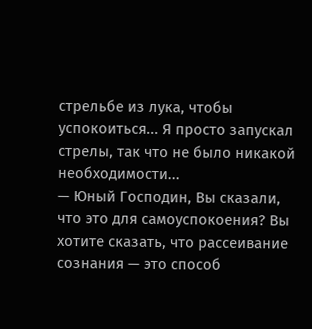стрельбе из лука, чтобы успокоиться... Я просто запускал стрелы, так что не было никакой необходимости...
— Юный Господин, Вы сказали, что это для самоуспокоения? Вы хотите сказать, что рассеивание сознания — это способ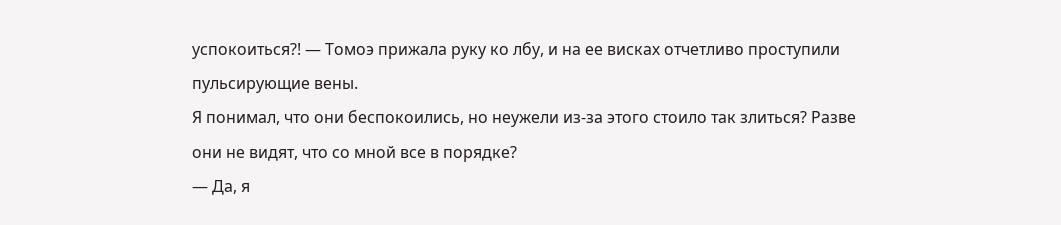успокоиться?! — Томоэ прижала руку ко лбу, и на ее висках отчетливо проступили пульсирующие вены.
Я понимал, что они беспокоились, но неужели из-за этого стоило так злиться? Разве они не видят, что со мной все в порядке?
— Да, я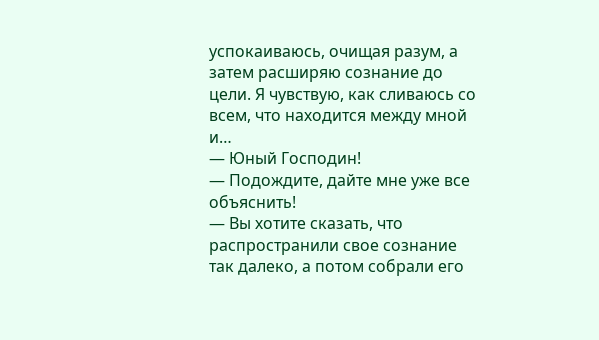успокаиваюсь, очищая разум, а затем расширяю сознание до цели. Я чувствую, как сливаюсь со всем, что находится между мной и…
— Юный Господин!
— Подождите, дайте мне уже все объяснить!
— Вы хотите сказать, что распространили свое сознание так далеко, а потом собрали его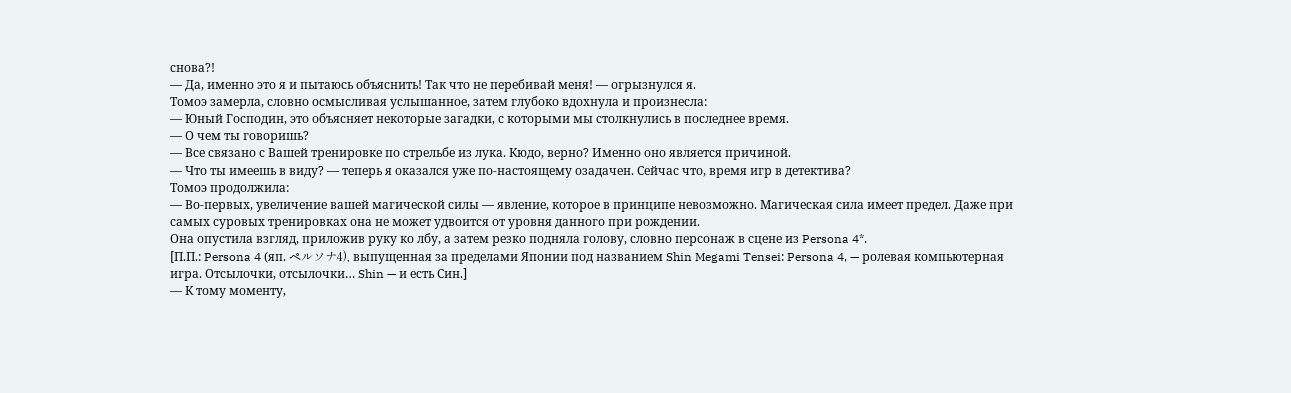снова?!
— Да, именно это я и пытаюсь объяснить! Так что не перебивай меня! — огрызнулся я.
Томоэ замерла, словно осмысливая услышанное, затем глубоко вдохнула и произнесла:
— Юный Господин, это объясняет некоторые загадки, с которыми мы столкнулись в последнее время.
— О чем ты говоришь?
— Все связано с Вашей тренировке по стрельбе из лука. Кюдо, верно? Именно оно является причиной.
— Что ты имеешь в виду? — теперь я оказался уже по-настоящему озадачен. Сейчас что, время игр в детектива?
Томоэ продолжила:
— Во-первых, увеличение вашей магической силы — явление, которое в принципе невозможно. Магическая сила имеет предел. Даже при самых суровых тренировках она не может удвоится от уровня данного при рождении.
Она опустила взгляд, приложив руку ко лбу, а затем резко подняла голову, словно персонаж в сцене из Persona 4*.
[П.П.: Persona 4 (яп. ペルソナ4), выпущенная за пределами Японии под названием Shin Megami Tensei: Persona 4, — ролевая компьютерная игра. Отсылочки, отсылочки… Shin — и есть Син.]
— К тому моменту,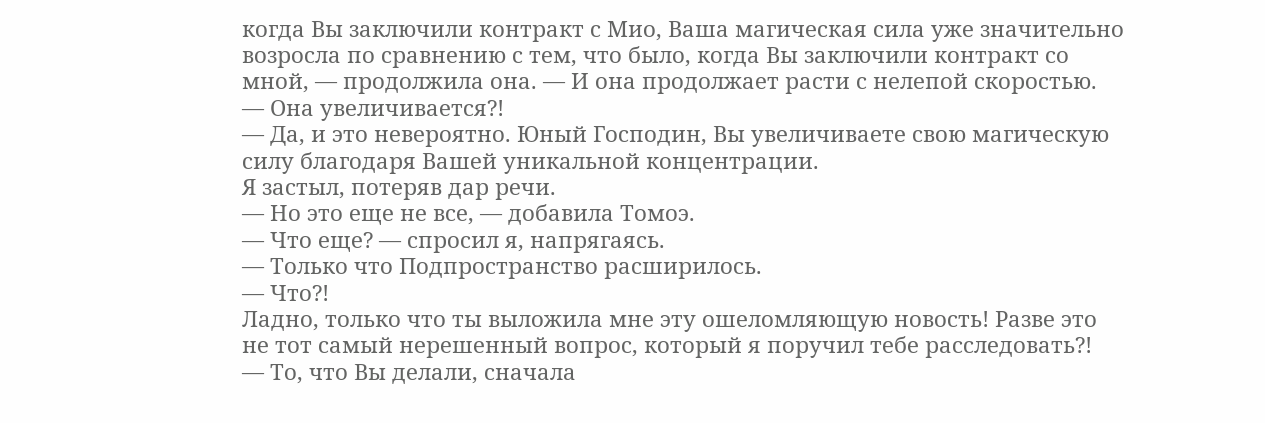когда Вы заключили контракт с Мио, Ваша магическая сила уже значительно возросла по сравнению с тем, что было, когда Вы заключили контракт со мной, — продолжила она. — И она продолжает расти с нелепой скоростью.
— Она увеличивается?!
— Да, и это невероятно. Юный Господин, Вы увеличиваете свою магическую силу благодаря Вашей уникальной концентрации.
Я застыл, потеряв дар речи.
— Но это еще не все, — добавила Томоэ.
— Что еще? — спросил я, напрягаясь.
— Только что Подпространство расширилось.
— Что?!
Ладно, только что ты выложила мне эту ошеломляющую новость! Разве это не тот самый нерешенный вопрос, который я поручил тебе расследовать?!
— То, что Вы делали, сначала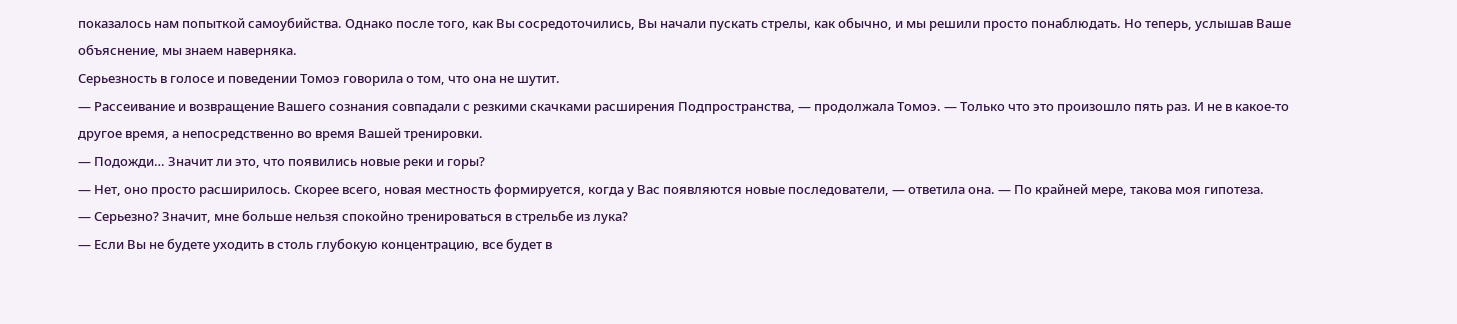показалось нам попыткой самоубийства. Однако после того, как Вы сосредоточились, Вы начали пускать стрелы, как обычно, и мы решили просто понаблюдать. Но теперь, услышав Ваше объяснение, мы знаем наверняка.
Серьезность в голосе и поведении Томоэ говорила о том, что она не шутит.
— Рассеивание и возвращение Вашего сознания совпадали с резкими скачками расширения Подпространства, — продолжала Томоэ. — Только что это произошло пять раз. И не в какое-то другое время, а непосредственно во время Вашей тренировки.
— Подожди… Значит ли это, что появились новые реки и горы?
— Нет, оно просто расширилось. Скорее всего, новая местность формируется, когда у Вас появляются новые последователи, — ответила она. — По крайней мере, такова моя гипотеза.
— Серьезно? Значит, мне больше нельзя спокойно тренироваться в стрельбе из лука?
— Если Вы не будете уходить в столь глубокую концентрацию, все будет в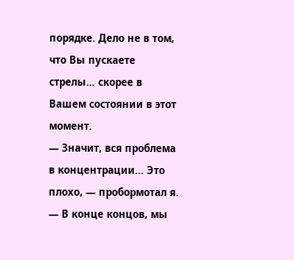порядке. Дело не в том, что Вы пускаете стрелы… скорее в Вашем состоянии в этот момент.
— Значит, вся проблема в концентрации... Это плохо, — пробормотал я.
— В конце концов, мы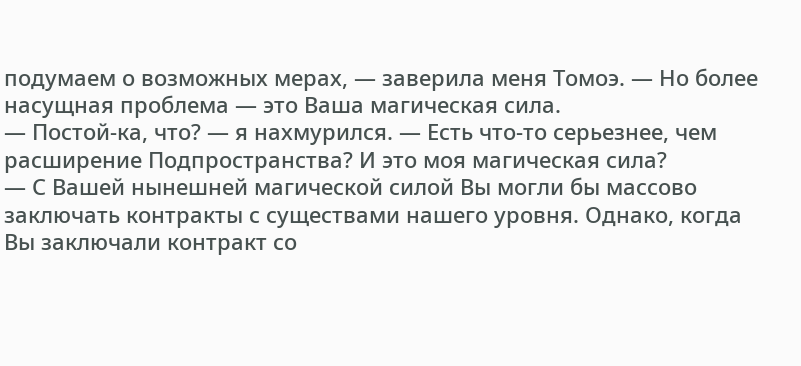подумаем о возможных мерах, — заверила меня Томоэ. — Но более насущная проблема — это Ваша магическая сила.
— Постой-ка, что? — я нахмурился. — Есть что-то серьезнее, чем расширение Подпространства? И это моя магическая сила?
— С Вашей нынешней магической силой Вы могли бы массово заключать контракты с существами нашего уровня. Однако, когда Вы заключали контракт со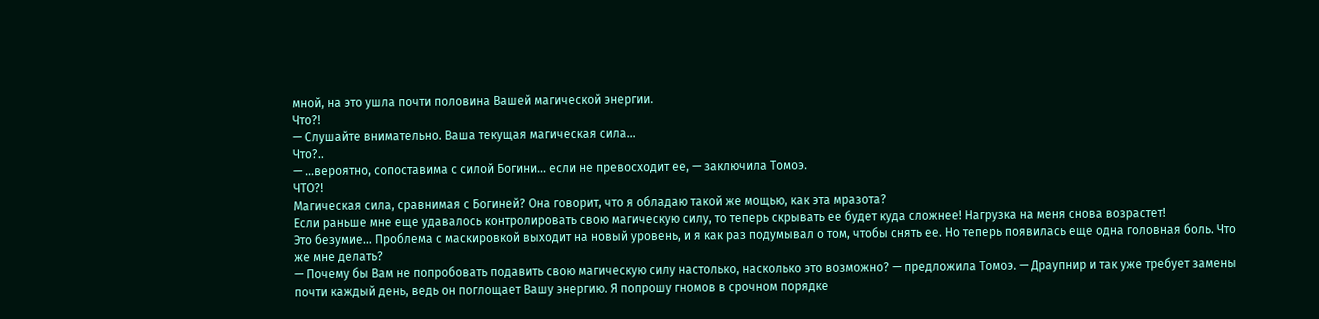мной, на это ушла почти половина Вашей магической энергии.
Что?!
— Слушайте внимательно. Ваша текущая магическая сила…
Что?..
— …вероятно, сопоставима с силой Богини… если не превосходит ее, — заключила Томоэ.
ЧТО?!
Магическая сила, сравнимая с Богиней? Она говорит, что я обладаю такой же мощью, как эта мразота?
Если раньше мне еще удавалось контролировать свою магическую силу, то теперь скрывать ее будет куда сложнее! Нагрузка на меня снова возрастет!
Это безумие… Проблема с маскировкой выходит на новый уровень, и я как раз подумывал о том, чтобы снять ее. Но теперь появилась еще одна головная боль. Что же мне делать?
— Почему бы Вам не попробовать подавить свою магическую силу настолько, насколько это возможно? — предложила Томоэ. — Драупнир и так уже требует замены почти каждый день, ведь он поглощает Вашу энергию. Я попрошу гномов в срочном порядке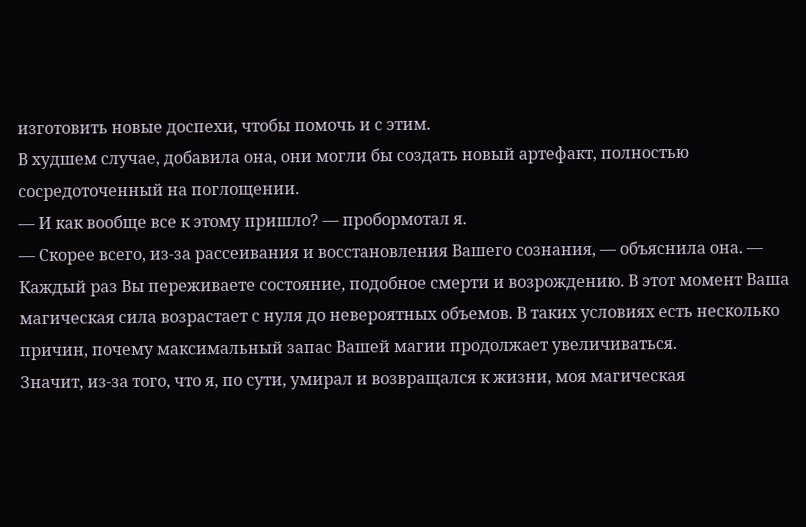изготовить новые доспехи, чтобы помочь и с этим.
В худшем случае, добавила она, они могли бы создать новый артефакт, полностью сосредоточенный на поглощении.
— И как вообще все к этому пришло? — пробормотал я.
— Скорее всего, из-за рассеивания и восстановления Вашего сознания, — объяснила она. — Каждый раз Вы переживаете состояние, подобное смерти и возрождению. В этот момент Ваша магическая сила возрастает с нуля до невероятных объемов. В таких условиях есть несколько причин, почему максимальный запас Вашей магии продолжает увеличиваться.
Значит, из-за того, что я, по сути, умирал и возвращался к жизни, моя магическая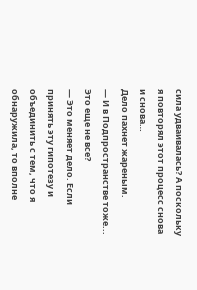сила удваивалась? А поскольку я повторял этот процесс снова и снова…
Дело пахнет жареным.
— И в Подпространстве тоже...
Это еще не все?
— Это меняет дело. Если принять эту гипотезу и объединить с тем, что я обнаружила, то вполне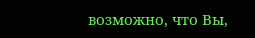возможно, что Вы,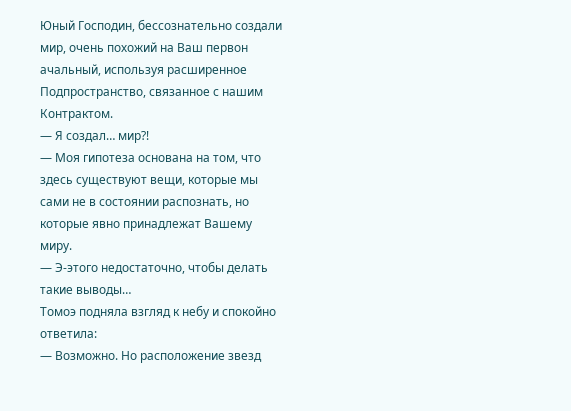Юный Господин, бессознательно создали мир, очень похожий на Ваш первон ачальный, используя расширенное Подпространство, связанное с нашим Контрактом.
— Я создал… мир?!
— Моя гипотеза основана на том, что здесь существуют вещи, которые мы сами не в состоянии распознать, но которые явно принадлежат Вашему миру.
— Э-этого недостаточно, чтобы делать такие выводы…
Томоэ подняла взгляд к небу и спокойно ответила:
— Возможно. Но расположение звезд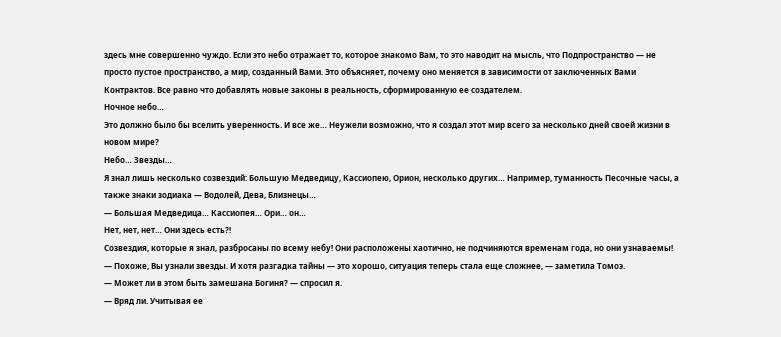здесь мне совершенно чуждо. Если это небо отражает то, которое знакомо Вам, то это наводит на мысль, что Подпространство — не просто пустое пространство, а мир, созданный Вами. Это объясняет, почему оно меняется в зависимости от заключенных Вами Контрактов. Все равно что добавлять новые законы в реальность, сформированную ее создателем.
Ночное небо…
Это должно было бы вселить уверенность. И все же… Неужели возможно, что я создал этот мир всего за несколько дней своей жизни в новом мире?
Небо… Звезды…
Я знал лишь несколько созвездий: Большую Медведицу, Кассиопею, Орион, несколько других… Например, туманность Песочные часы, а также знаки зодиака — Водолей, Дева, Близнецы…
— Большая Медведица… Кассиопея… Ори… он…
Нет, нет, нет… Они здесь есть?!
Созвездия, которые я знал, разбросаны по всему небу! Они расположены хаотично, не подчиняются временам года, но они узнаваемы!
— Похоже, Вы узнали звезды. И хотя разгадка тайны — это хорошо, ситуация теперь стала еще сложнее, — заметила Томоэ.
— Может ли в этом быть замешана Богиня? — спросил я.
— Вряд ли. Учитывая ее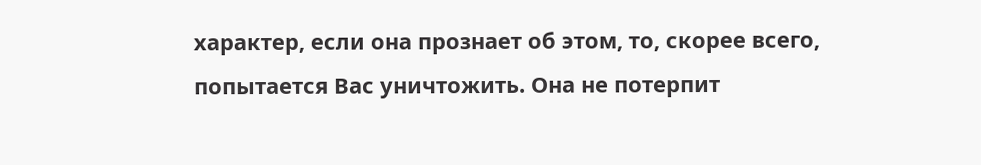характер, если она прознает об этом, то, скорее всего, попытается Вас уничтожить. Она не потерпит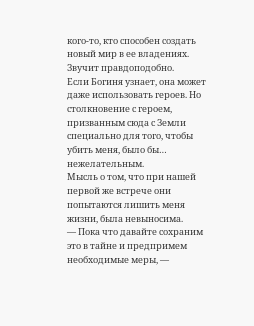кого-то, кто способен создать новый мир в ее владениях.
Звучит правдоподобно.
Если Богиня узнает, она может даже использовать героев. Но столкновение с героем, призванным сюда с Земли специально для того, чтобы убить меня, было бы… нежелательным.
Мысль о том, что при нашей первой же встрече они попытаются лишить меня жизни, была невыносима.
— Пока что давайте сохраним это в тайне и предпримем необходимые меры, —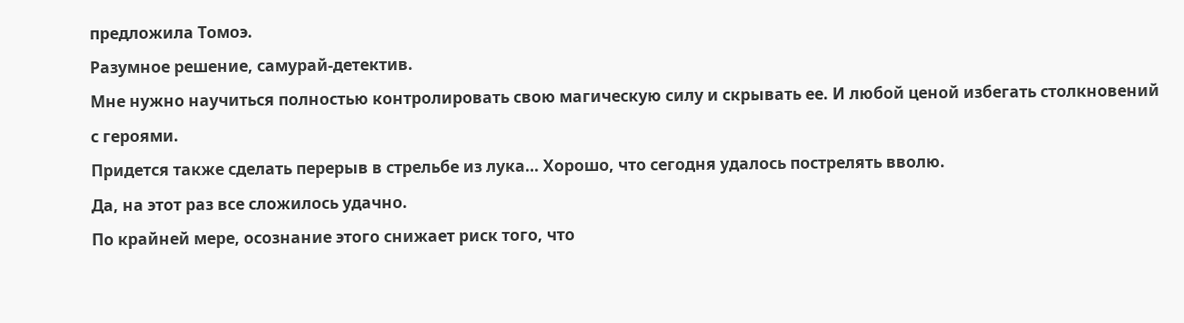предложила Томоэ.
Разумное решение, самурай-детектив.
Мне нужно научиться полностью контролировать свою магическую силу и скрывать ее. И любой ценой избегать столкновений с героями.
Придется также сделать перерыв в стрельбе из лука… Хорошо, что сегодня удалось пострелять вволю.
Да, на этот раз все сложилось удачно.
По крайней мере, осознание этого снижает риск того, что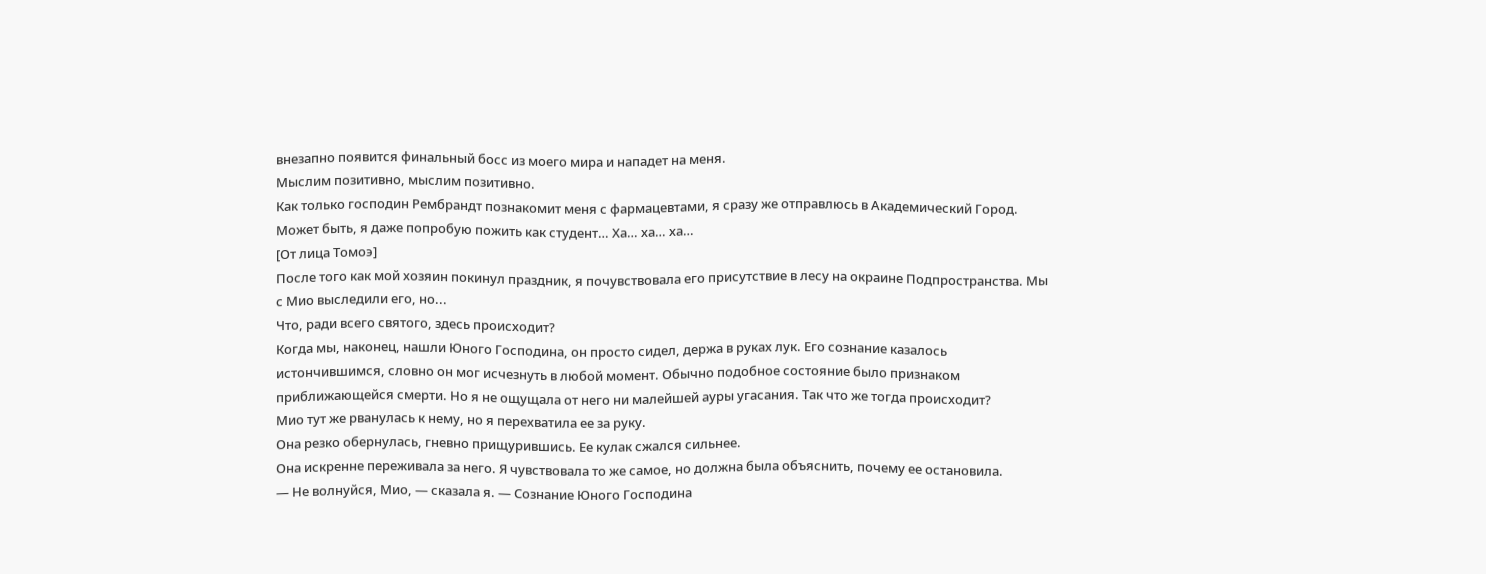внезапно появится финальный босс из моего мира и нападет на меня.
Мыслим позитивно, мыслим позитивно.
Как только господин Рембрандт познакомит меня с фармацевтами, я сразу же отправлюсь в Академический Город.
Может быть, я даже попробую пожить как студент… Ха… ха… ха…
[От лица Томоэ]
После того как мой хозяин покинул праздник, я почувствовала его присутствие в лесу на окраине Подпространства. Мы с Мио выследили его, но...
Что, ради всего святого, здесь происходит?
Когда мы, наконец, нашли Юного Господина, он просто сидел, держа в руках лук. Его сознание казалось истончившимся, словно он мог исчезнуть в любой момент. Обычно подобное состояние было признаком приближающейся смерти. Но я не ощущала от него ни малейшей ауры угасания. Так что же тогда происходит?
Мио тут же рванулась к нему, но я перехватила ее за руку.
Она резко обернулась, гневно прищурившись. Ее кулак сжался сильнее.
Она искренне переживала за него. Я чувствовала то же самое, но должна была объяснить, почему ее остановила.
— Не волнуйся, Мио, — сказала я. — Сознание Юного Господина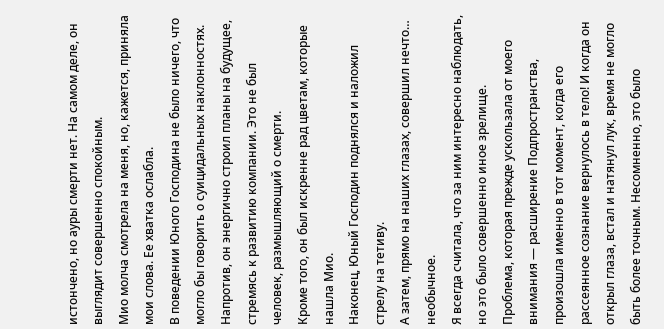истончено, но ауры смерти нет. На самом деле, он выглядит совершенно спокойным.
Мио молча смотрела на меня, но, кажется, приняла мои слова. Ее хватка ослабла.
В поведении Юного Господина не было ничего, что могло бы говорить о суицидальных наклонностях. Напротив, он энергично строил планы на будущее, стремясь к развитию компании. Это не был человек, размышляющий о смерти.
Кроме того, он был искренне рад цветам, которые нашла Мио.
Наконец, Юный Господин поднялся и наложил стрелу на тетиву.
А затем, прямо на наших глазах, совершил нечто… необычное.
Я всегда считала, что за ним интересно наблюдать, но это было совершенно иное зрелище.
Проблема, которая прежде ускользала от моего внимания — расширение Подпространства, произошла именно в тот момент, когда его рассеянное сознание вернулось в тело! И когда он открыл глаза, встал и натянул лук, время не могло быть более точным. Несомненно, это было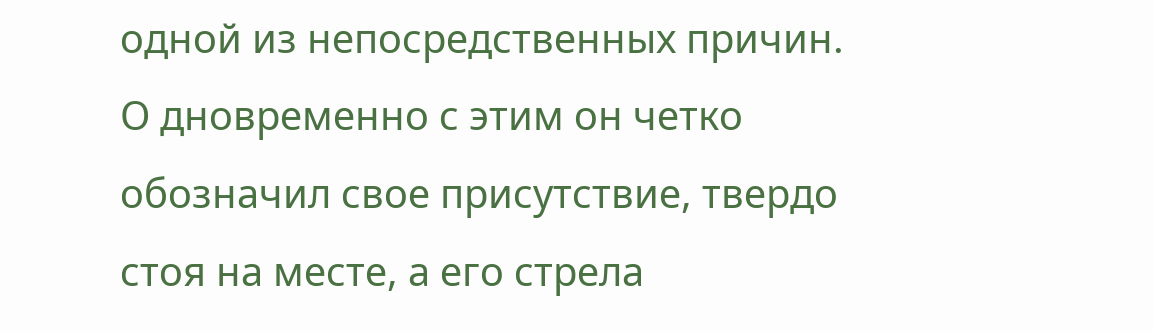одной из непосредственных причин.
О дновременно с этим он четко обозначил свое присутствие, твердо стоя на месте, а его стрела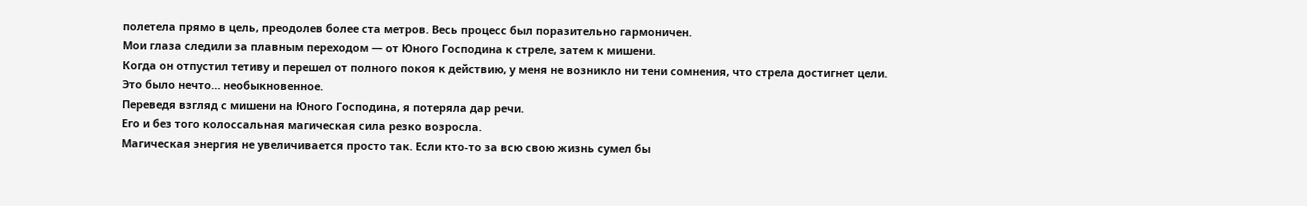полетела прямо в цель, преодолев более ста метров. Весь процесс был поразительно гармоничен.
Мои глаза следили за плавным переходом — от Юного Господина к стреле, затем к мишени.
Когда он отпустил тетиву и перешел от полного покоя к действию, у меня не возникло ни тени сомнения, что стрела достигнет цели.
Это было нечто… необыкновенное.
Переведя взгляд с мишени на Юного Господина, я потеряла дар речи.
Его и без того колоссальная магическая сила резко возросла.
Магическая энергия не увеличивается просто так. Если кто-то за всю свою жизнь сумел бы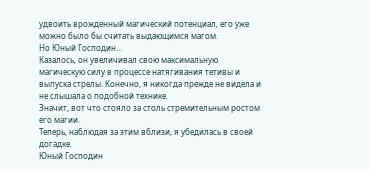удвоить врожденный магический потенциал, его уже можно было бы считать выдающимся магом.
Но Юный Господин…
Казалось, он увеличивал свою максимальную магическую силу в процессе натягивания тетивы и выпуска стрелы. Конечно, я никогда прежде не видела и не слышала о подобной технике.
Значит, вот что стояло за столь стремительным ростом его магии.
Теперь, наблюдая за этим вблизи, я убедилась в своей догадке.
Юный Господин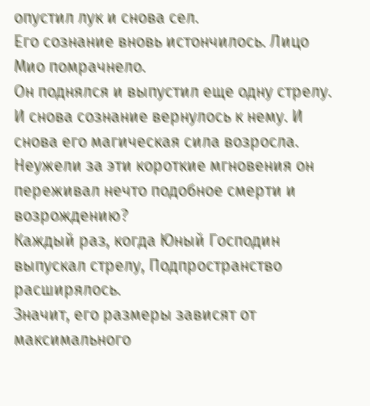опустил лук и снова сел.
Его сознание вновь истончилось. Лицо Мио помрачнело.
Он поднялся и выпустил еще одну стрелу.
И снова сознание вернулось к нему. И снова его магическая сила возросла.
Неужели за эти короткие мгновения он переживал нечто подобное смерти и возрождению?
Каждый раз, когда Юный Господин выпускал стрелу, Подпространство расширялось.
Значит, его размеры зависят от максимального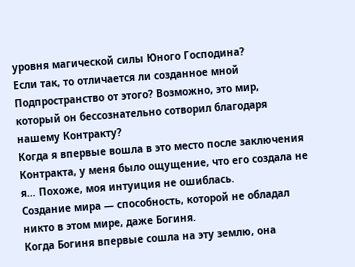уровня магической силы Юного Господина?
Если так, то отличается ли созданное мной Подпространство от этого? Возможно, это мир, который он бессознательно сотворил благодаря нашему Контракту?
Когда я впервые вошла в это место после заключения Контракта, у меня было ощущение, что его создала не я… Похоже, моя интуиция не ошиблась.
Создание мира — способность, которой не обладал никто в этом мире, даже Богиня.
Когда Богиня впервые сошла на эту землю, она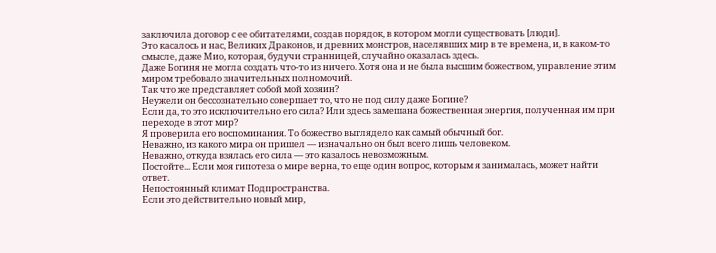заключила договор с ее обитателями, создав порядок, в котором могли существовать [люди].
Это касалось и нас, Великих Драконов, и древних монстров, населявших мир в те времена, и, в каком-то смысле, даже Мио, которая, будучи странницей, случайно оказалась здесь.
Даже Богиня не могла создать что-то из ничего. Хотя она и не была высшим божеством, управление этим миром требовало значительных полномочий.
Так что же представляет собой мой хозяин?
Неужели он бессознательно совершает то, что не под силу даже Богине?
Если да, то это исключительно его сила? Или здесь замешана божественная энергия, полученная им при переходе в этот мир?
Я проверила его воспоминания. То божество выглядело как самый обычный бог.
Неважно, из какого мира он пришел — изначально он был всего лишь человеком.
Неважно, откуда взялась его сила — это казалось невозможным.
Постойте... Если моя гипотеза о мире верна, то еще один вопрос, которым я занималась, может найти ответ.
Непостоянный климат Подпространства.
Если это действительно новый мир,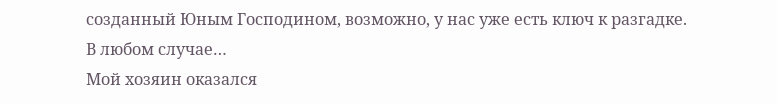созданный Юным Господином, возможно, у нас уже есть ключ к разгадке.
В любом случае…
Мой хозяин оказался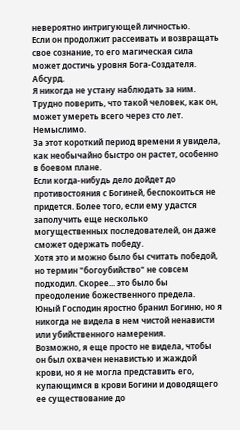невероятно интригующей личностью.
Если он продолжит рассеивать и возвращать свое сознание, то его магическая сила может достичь уровня Бога-Создателя.
Абсурд.
Я никогда не устану наблюдать за ним.
Трудно поверить, что такой человек, как он, может умереть всего через сто лет.
Немыслимо.
За этот короткий период времени я увидела, как необычайно быстро он растет, особенно в боевом плане.
Если когда-нибудь дело дойдет до противостояния с Богиней, беспокоиться не придется. Более того, если ему удастся заполучить еще несколько могущественных последователей, он даже сможет одержать победу.
Хотя это и можно было бы считать победой, но термин "богоубийство" не совсем подходил. Скорее... это было бы преодоление божественного предела.
Юный Господин яростно бранил Богиню, но я никогда не видела в нем чистой ненависти или убийственного намерения.
Возможно, я еще просто не видела, чтобы он был охвачен ненавистью и жаждой крови, но я не могла представить его, купающимся в крови Богини и доводящего ее существование до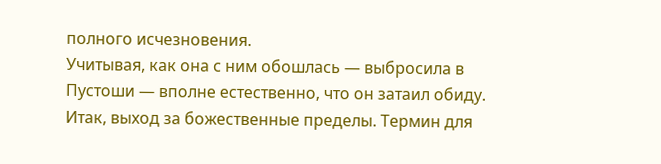полного исчезновения.
Учитывая, как она с ним обошлась — выбросила в Пустоши — вполне естественно, что он затаил обиду.
Итак, выход за божественные пределы. Термин для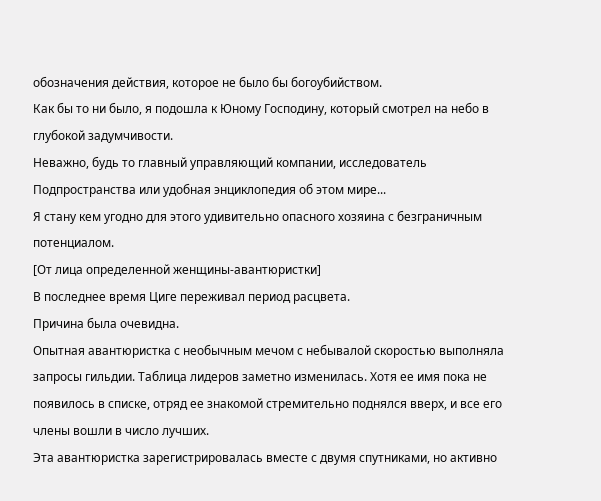обозначения действия, которое не было бы богоубийством.
Как бы то ни было, я подошла к Юному Господину, который смотрел на небо в глубокой задумчивости.
Неважно, будь то главный управляющий компании, исследователь Подпространства или удобная энциклопедия об этом мире...
Я стану кем угодно для этого удивительно опасного хозяина с безграничным потенциалом.
[От лица определенной женщины-авантюристки]
В последнее время Циге переживал период расцвета.
Причина была очевидна.
Опытная авантюристка с необычным мечом с небывалой скоростью выполняла запросы гильдии. Таблица лидеров заметно изменилась. Хотя ее имя пока не появилось в списке, отряд ее знакомой стремительно поднялся вверх, и все его члены вошли в число лучших.
Эта авантюристка зарегистрировалась вместе с двумя спутниками, но активно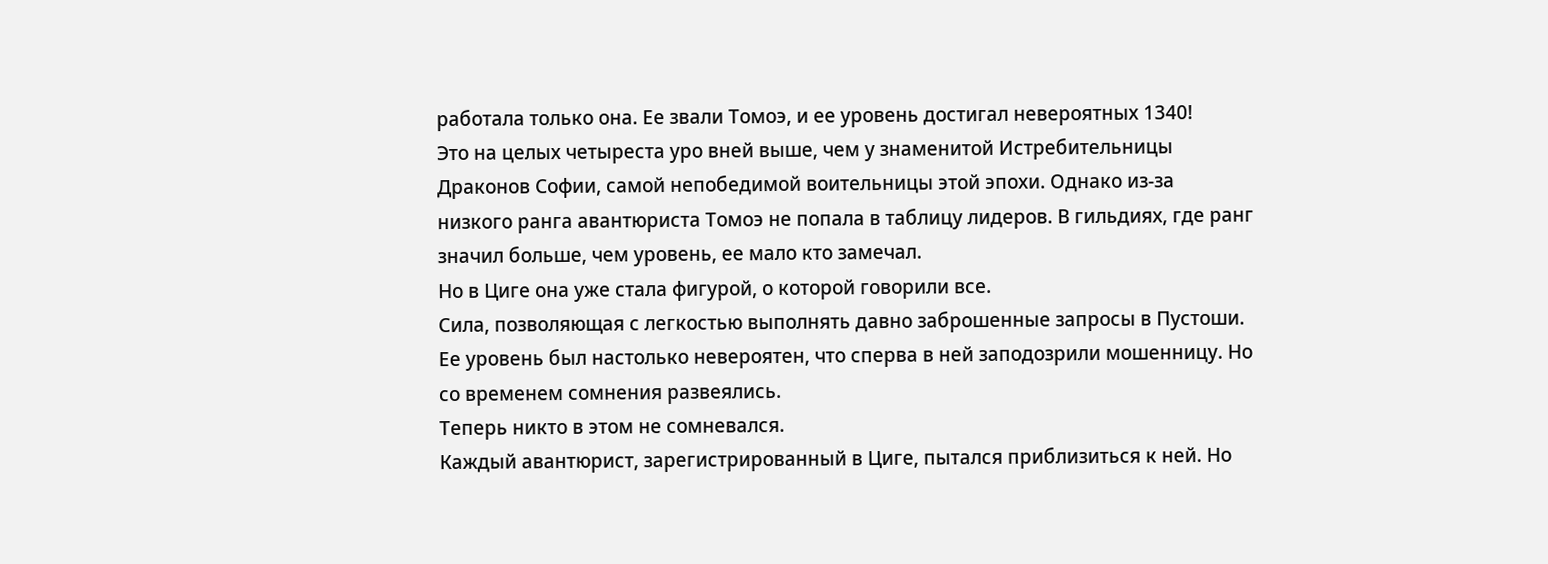работала только она. Ее звали Томоэ, и ее уровень достигал невероятных 1340!
Это на целых четыреста уро вней выше, чем у знаменитой Истребительницы Драконов Софии, самой непобедимой воительницы этой эпохи. Однако из-за низкого ранга авантюриста Томоэ не попала в таблицу лидеров. В гильдиях, где ранг значил больше, чем уровень, ее мало кто замечал.
Но в Циге она уже стала фигурой, о которой говорили все.
Сила, позволяющая с легкостью выполнять давно заброшенные запросы в Пустоши.
Ее уровень был настолько невероятен, что сперва в ней заподозрили мошенницу. Но со временем сомнения развеялись.
Теперь никто в этом не сомневался.
Каждый авантюрист, зарегистрированный в Циге, пытался приблизиться к ней. Но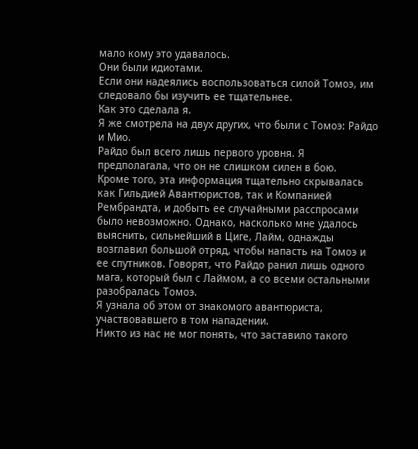мало кому это удавалось.
Они были идиотами.
Если они надеялись воспользоваться силой Томоэ, им следовало бы изучить ее тщательнее.
Как это сделала я.
Я же смотрела на двух других, что были с Томоэ: Райдо и Мио.
Райдо был всего лишь первого уровня. Я предполагала, что он не слишком силен в бою.
Кроме того, эта информация тщательно скрывалась как Гильдией Авантюристов, так и Компанией Рембрандта, и добыть ее случайными расспросами было невозможно. Однако, насколько мне удалось выяснить, сильнейший в Циге, Лайм, однажды возглавил большой отряд, чтобы напасть на Томоэ и ее спутников. Говорят, что Райдо ранил лишь одного мага, который был с Лаймом, а со всеми остальными разобралась Томоэ.
Я узнала об этом от знакомого авантюриста, участвовавшего в том нападении.
Никто из нас не мог понять, что заставило такого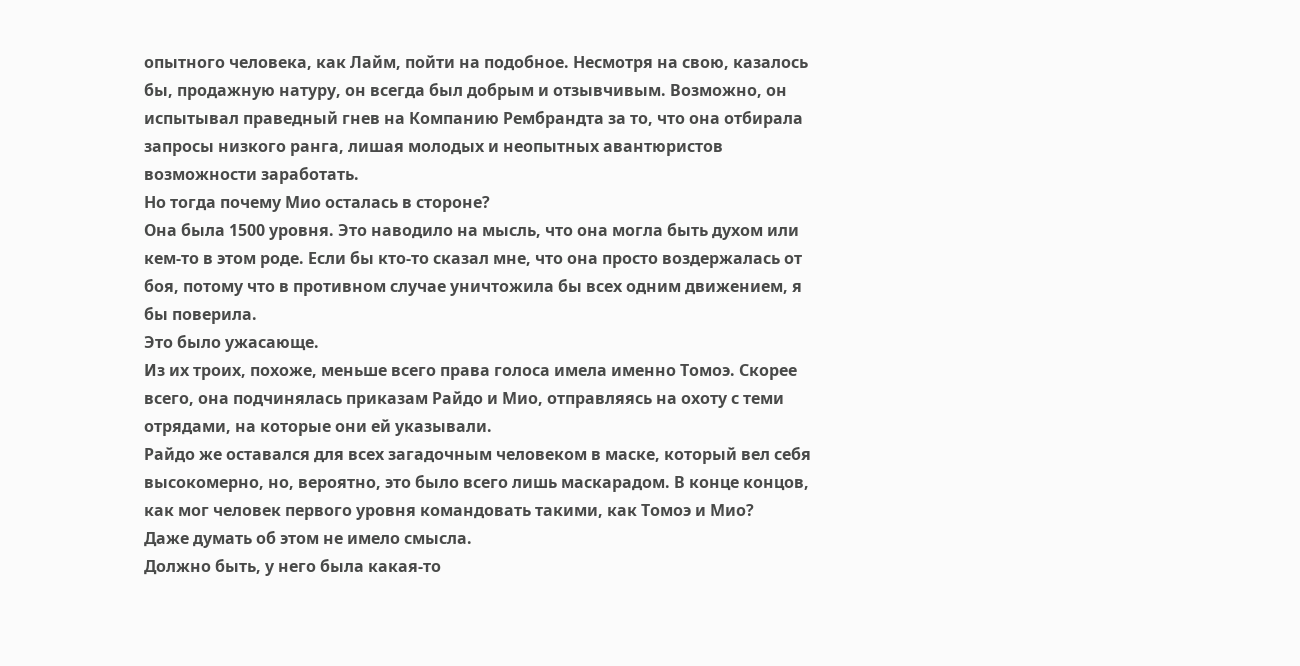опытного человека, как Лайм, пойти на подобное. Несмотря на свою, казалось бы, продажную натуру, он всегда был добрым и отзывчивым. Возможно, он испытывал праведный гнев на Компанию Рембрандта за то, что она отбирала запросы низкого ранга, лишая молодых и неопытных авантюристов возможности заработать.
Но тогда почему Мио осталась в стороне?
Она была 1500 уровня. Это наводило на мысль, что она могла быть духом или кем-то в этом роде. Если бы кто-то сказал мне, что она просто воздержалась от боя, потому что в противном случае уничтожила бы всех одним движением, я бы поверила.
Это было ужасающе.
Из их троих, похоже, меньше всего права голоса имела именно Томоэ. Скорее всего, она подчинялась приказам Райдо и Мио, отправляясь на охоту с теми отрядами, на которые они ей указывали.
Райдо же оставался для всех загадочным человеком в маске, который вел себя высокомерно, но, вероятно, это было всего лишь маскарадом. В конце концов, как мог человек первого уровня командовать такими, как Томоэ и Мио?
Даже думать об этом не имело смысла.
Должно быть, у него была какая-то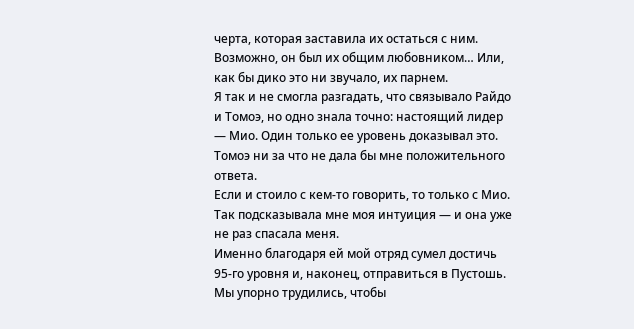черта, которая заставила их остаться с ним. Возможно, он был их общим любовником… Или, как бы дико это ни звучало, их парнем.
Я так и не смогла разгадать, что связывало Райдо и Томоэ, но одно знала точно: настоящий лидер — Мио. Один только ее уровень доказывал это.
Томоэ ни за что не дала бы мне положительного ответа.
Если и стоило с кем-то говорить, то только с Мио.
Так подсказывала мне моя интуиция — и она уже не раз спасала меня.
Именно благодаря ей мой отряд сумел достичь 95-го уровня и, наконец, отправиться в Пустошь.
Мы упорно трудились, чтобы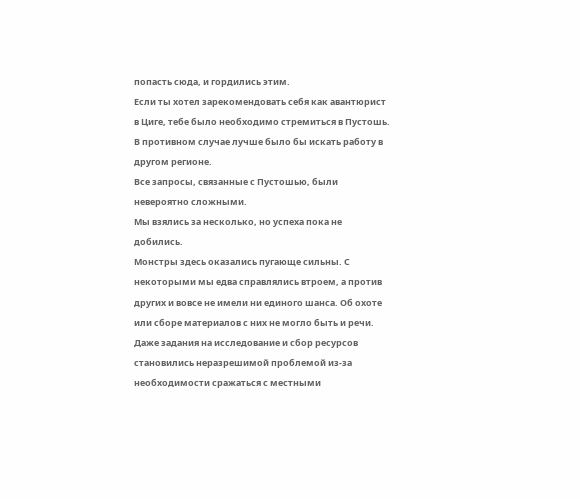попасть сюда, и гордились этим.
Если ты хотел зарекомендовать себя как авантюрист в Циге, тебе было необходимо стремиться в Пустошь. В противном случае лучше было бы искать работу в другом регионе.
Все запросы, связанные с Пустошью, были невероятно сложными.
Мы взялись за несколько, но успеха пока не добились.
Монстры здесь оказались пугающе сильны. С некоторыми мы едва справлялись втроем, а против других и вовсе не имели ни единого шанса. Об охоте или сборе материалов с них не могло быть и речи.
Даже задания на исследование и сбор ресурсов становились неразрешимой проблемой из-за необходимости сражаться с местными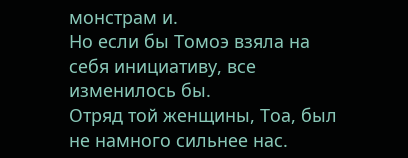монстрам и.
Но если бы Томоэ взяла на себя инициативу, все изменилось бы.
Отряд той женщины, Тоа, был не намного сильнее нас.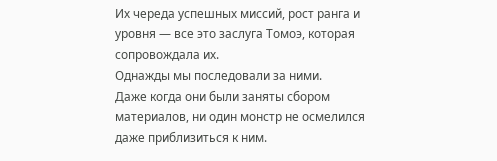Их череда успешных миссий, рост ранга и уровня — все это заслуга Томоэ, которая сопровождала их.
Однажды мы последовали за ними.
Даже когда они были заняты сбором материалов, ни один монстр не осмелился даже приблизиться к ним.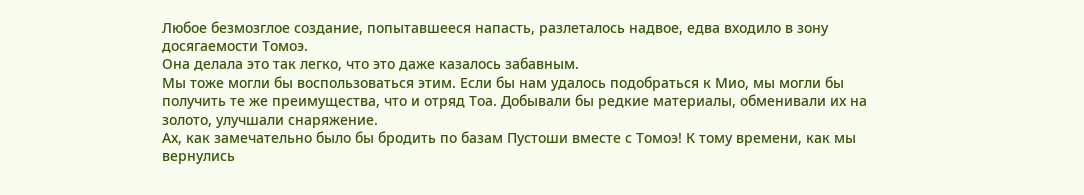Любое безмозглое создание, попытавшееся напасть, разлеталось надвое, едва входило в зону досягаемости Томоэ.
Она делала это так легко, что это даже казалось забавным.
Мы тоже могли бы воспользоваться этим. Если бы нам удалось подобраться к Мио, мы могли бы получить те же преимущества, что и отряд Тоа. Добывали бы редкие материалы, обменивали их на золото, улучшали снаряжение.
Ах, как замечательно было бы бродить по базам Пустоши вместе с Томоэ! К тому времени, как мы вернулись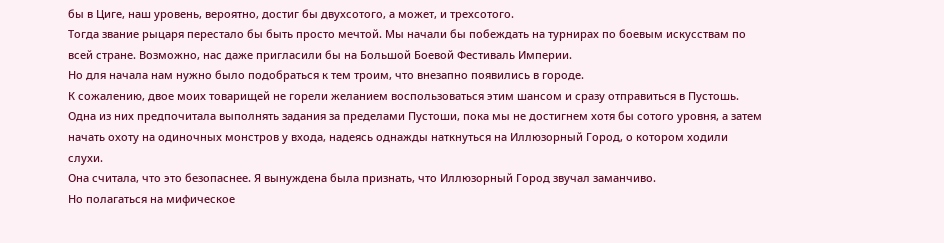бы в Циге, наш уровень, вероятно, достиг бы двухсотого, а может, и трехсотого.
Тогда звание рыцаря перестало бы быть просто мечтой. Мы начали бы побеждать на турнирах по боевым искусствам по всей стране. Возможно, нас даже пригласили бы на Большой Боевой Фестиваль Империи.
Но для начала нам нужно было подобраться к тем троим, что внезапно появились в городе.
К сожалению, двое моих товарищей не горели желанием воспользоваться этим шансом и сразу отправиться в Пустошь.
Одна из них предпочитала выполнять задания за пределами Пустоши, пока мы не достигнем хотя бы сотого уровня, а затем начать охоту на одиночных монстров у входа, надеясь однажды наткнуться на Иллюзорный Город, о котором ходили слухи.
Она считала, что это безопаснее. Я вынуждена была признать, что Иллюзорный Город звучал заманчиво.
Но полагаться на мифическое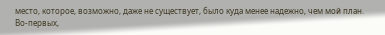место, которое, возможно, даже не существует, было куда менее надежно, чем мой план.
Во-первых,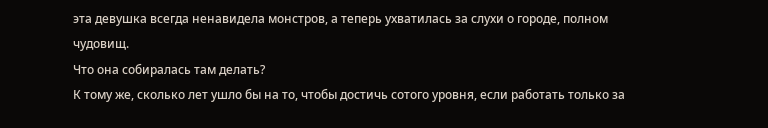эта девушка всегда ненавидела монстров, а теперь ухватилась за слухи о городе, полном чудовищ.
Что она собиралась там делать?
К тому же, сколько лет ушло бы на то, чтобы достичь сотого уровня, если работать только за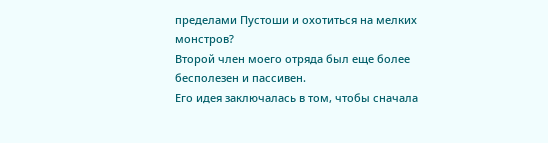пределами Пустоши и охотиться на мелких монстров?
Второй член моего отряда был еще более бесполезен и пассивен.
Его идея заключалась в том, чтобы сначала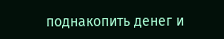поднакопить денег и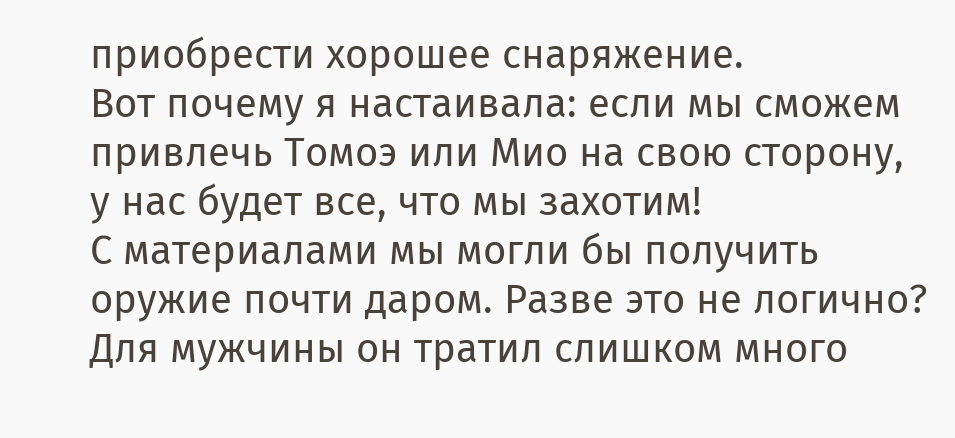приобрести хорошее снаряжение.
Вот почему я настаивала: если мы сможем привлечь Томоэ или Мио на свою сторону, у нас будет все, что мы захотим!
С материалами мы могли бы получить оружие почти даром. Разве это не логично?
Для мужчины он тратил слишком много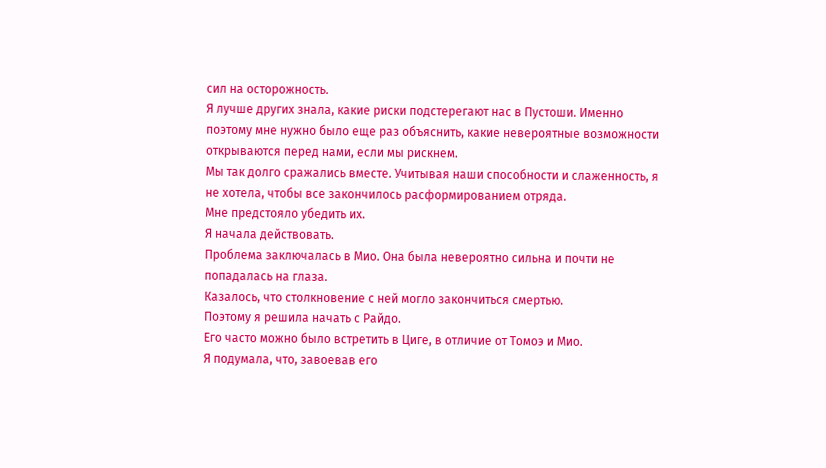сил на осторожность.
Я лучше других знала, какие риски подстерегают нас в Пустоши. Именно поэтому мне нужно было еще раз объяснить, какие невероятные возможности открываются перед нами, если мы рискнем.
Мы так долго сражались вместе. Учитывая наши способности и слаженность, я не хотела, чтобы все закончилось расформированием отряда.
Мне предстояло убедить их.
Я начала действовать.
Проблема заключалась в Мио. Она была невероятно сильна и почти не попадалась на глаза.
Казалось, что столкновение с ней могло закончиться смертью.
Поэтому я решила начать с Райдо.
Его часто можно было встретить в Циге, в отличие от Томоэ и Мио.
Я подумала, что, завоевав его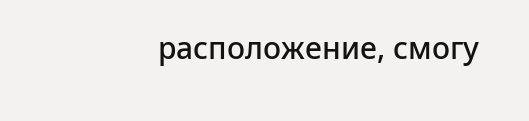расположение, смогу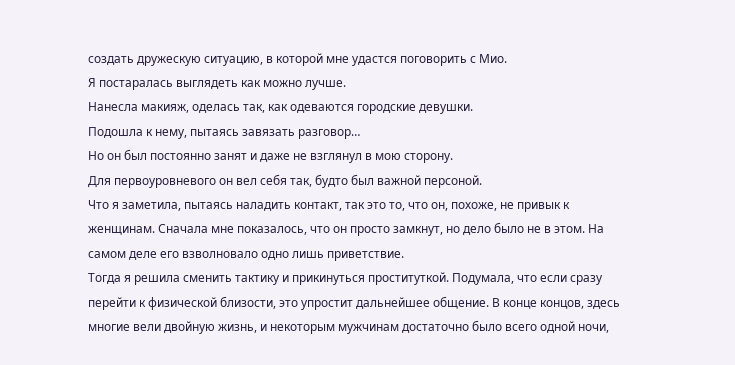создать дружескую ситуацию, в которой мне удастся поговорить с Мио.
Я постаралась выглядеть как можно лучше.
Нанесла макияж, оделась так, как одеваются городские девушки.
Подошла к нему, пытаясь завязать разговор…
Но он был постоянно занят и даже не взглянул в мою сторону.
Для первоуровневого он вел себя так, будто был важной персоной.
Что я заметила, пытаясь наладить контакт, так это то, что он, похоже, не привык к женщинам. Сначала мне показалось, что он просто замкнут, но дело было не в этом. На самом деле его взволновало одно лишь приветствие.
Тогда я решила сменить тактику и прикинуться проституткой. Подумала, что если сразу перейти к физической близости, это упростит дальнейшее общение. В конце концов, здесь многие вели двойную жизнь, и некоторым мужчинам достаточно было всего одной ночи,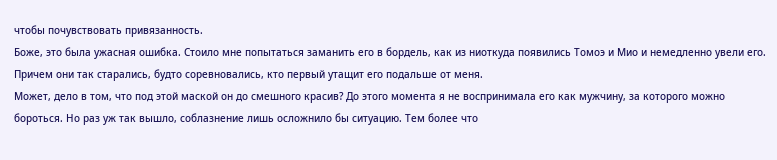чтобы почувствовать привязанность.
Боже, это была ужасная ошибка. Стоило мне попытаться заманить его в бордель, как из ниоткуда появились Томоэ и Мио и немедленно увели его. Причем они так старались, будто соревновались, кто первый утащит его подальше от меня.
Может, дело в том, что под этой маской он до смешного красив? До этого момента я не воспринимала его как мужчину, за которого можно бороться. Но раз уж так вышло, соблазнение лишь осложнило бы ситуацию. Тем более что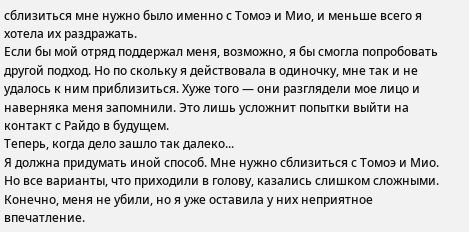сблизиться мне нужно было именно с Томоэ и Мио, и меньше всего я хотела их раздражать.
Если бы мой отряд поддержал меня, возможно, я бы смогла попробовать другой подход. Но по скольку я действовала в одиночку, мне так и не удалось к ним приблизиться. Хуже того — они разглядели мое лицо и наверняка меня запомнили. Это лишь усложнит попытки выйти на контакт с Райдо в будущем.
Теперь, когда дело зашло так далеко...
Я должна придумать иной способ. Мне нужно сблизиться с Томоэ и Мио. Но все варианты, что приходили в голову, казались слишком сложными. Конечно, меня не убили, но я уже оставила у них неприятное впечатление.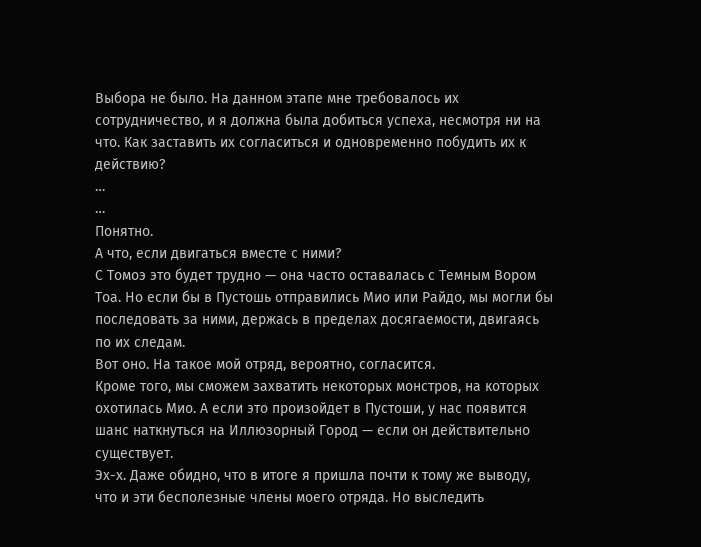Выбора не было. На данном этапе мне требовалось их сотрудничество, и я должна была добиться успеха, несмотря ни на что. Как заставить их согласиться и одновременно побудить их к действию?
…
…
Понятно.
А что, если двигаться вместе с ними?
С Томоэ это будет трудно — она часто оставалась с Темным Вором Тоа. Но если бы в Пустошь отправились Мио или Райдо, мы могли бы последовать за ними, держась в пределах досягаемости, двигаясь по их следам.
Вот оно. На такое мой отряд, вероятно, согласится.
Кроме того, мы сможем захватить некоторых монстров, на которых охотилась Мио. А если это произойдет в Пустоши, у нас появится шанс наткнуться на Иллюзорный Город — если он действительно существует.
Эх-х. Даже обидно, что в итоге я пришла почти к тому же выводу, что и эти бесполезные члены моего отряда. Но выследить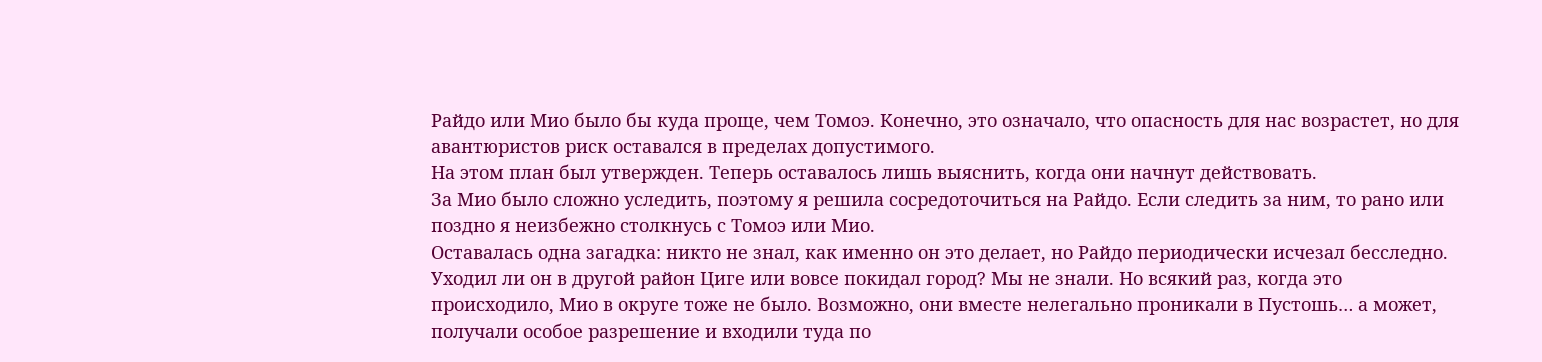Райдо или Мио было бы куда проще, чем Томоэ. Конечно, это означало, что опасность для нас возрастет, но для авантюристов риск оставался в пределах допустимого.
На этом план был утвержден. Теперь оставалось лишь выяснить, когда они начнут действовать.
За Мио было сложно уследить, поэтому я решила сосредоточиться на Райдо. Если следить за ним, то рано или поздно я неизбежно столкнусь с Томоэ или Мио.
Оставалась одна загадка: никто не знал, как именно он это делает, но Райдо периодически исчезал бесследно. Уходил ли он в другой район Циге или вовсе покидал город? Мы не знали. Но всякий раз, когда это происходило, Мио в округе тоже не было. Возможно, они вместе нелегально проникали в Пустошь… а может, получали особое разрешение и входили туда по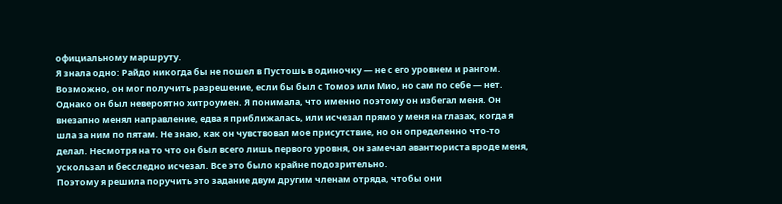официальному маршруту.
Я знала одно: Райдо никогда бы не пошел в Пустошь в одиночку — не с его уровнем и рангом. Возможно, он мог получить разрешение, если бы был с Томоэ или Мио, но сам по себе — нет.
Однако он был невероятно хитроумен. Я понимала, что именно поэтому он избегал меня. Он внезапно менял направление, едва я приближалась, или исчезал прямо у меня на глазах, когда я шла за ним по пятам. Не знаю, как он чувствовал мое присутствие, но он определенно что-то делал. Несмотря на то что он был всего лишь первого уровня, он замечал авантюриста вроде меня, ускользал и бесследно исчезал. Все это было крайне подозрительно.
Поэтому я решила поручить это задание двум другим членам отряда, чтобы они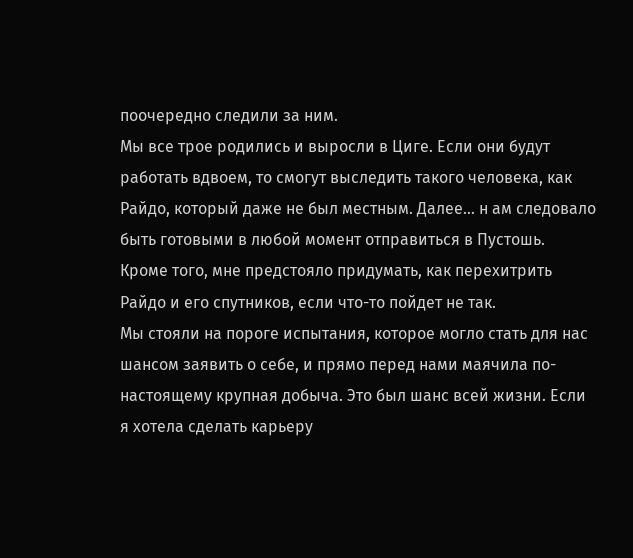поочередно следили за ним.
Мы все трое родились и выросли в Циге. Если они будут работать вдвоем, то смогут выследить такого человека, как Райдо, который даже не был местным. Далее… н ам следовало быть готовыми в любой момент отправиться в Пустошь.
Кроме того, мне предстояло придумать, как перехитрить Райдо и его спутников, если что-то пойдет не так.
Мы стояли на пороге испытания, которое могло стать для нас шансом заявить о себе, и прямо перед нами маячила по-настоящему крупная добыча. Это был шанс всей жизни. Если я хотела сделать карьеру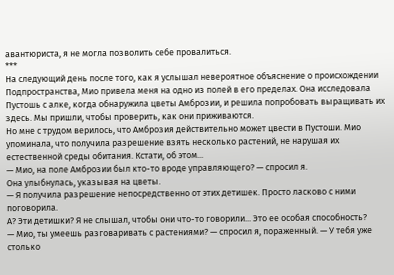авантюриста, я не могла позволить себе провалиться.
***
На следующий день после того, как я услышал невероятное объяснение о происхождении Подпространства, Мио привела меня на одно из полей в его пределах. Она исследовала Пустошь с алке, когда обнаружила цветы Амброзии, и решила попробовать выращивать их здесь. Мы пришли, чтобы проверить, как они приживаются.
Но мне с трудом верилось, что Амброзия действительно может цвести в Пустоши. Мио упоминала, что получила разрешение взять несколько растений, не нарушая их естественной среды обитания. Кстати, об этом...
— Мио, на поле Амброзии был кто-то вроде управляющего? — спросил я.
Она улыбнулась, указывая на цветы.
— Я получила разрешение непосредственно от этих детишек. Просто ласково с ними поговорила.
А? Эти детишки? Я не слышал, чтобы они что-то говорили... Это ее особая способность?
— Мио, ты умеешь разговаривать с растениями? — спросил я, пораженный. — У тебя уже столько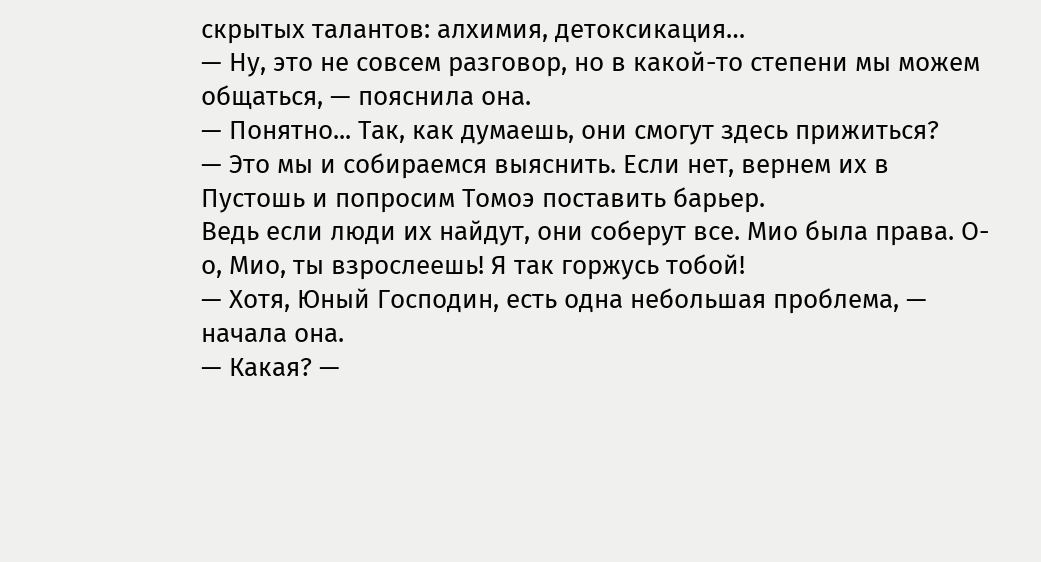скрытых талантов: алхимия, детоксикация…
— Ну, это не совсем разговор, но в какой-то степени мы можем общаться, — пояснила она.
— Понятно... Так, как думаешь, они смогут здесь прижиться?
— Это мы и собираемся выяснить. Если нет, вернем их в Пустошь и попросим Томоэ поставить барьер.
Ведь если люди их найдут, они соберут все. Мио была права. О-о, Мио, ты взрослеешь! Я так горжусь тобой!
— Хотя, Юный Господин, есть одна небольшая проблема, — начала она.
— Какая? —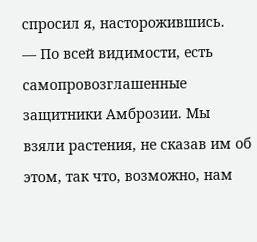спросил я, насторожившись.
— По всей видимости, есть самопровозглашенные защитники Амброзии. Мы взяли растения, не сказав им об этом, так что, возможно, нам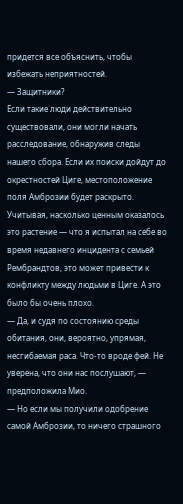придется все объяснить, чтобы избежать неприятностей.
— Защитники?
Если такие люди действительно существовали, они могли начать расследование, обнаружив следы нашего сбора. Если их поиски дойдут до окрестностей Циге, местоположение поля Амброзии будет раскрыто. Учитывая, насколько ценным оказалось это растение — что я испытал на себе во время недавнего инцидента с семьей Рембрандтов, это может привести к конфликту между людьми в Циге. А это было бы очень плохо.
— Да, и судя по состоянию среды обитания, они, вероятно, упрямая, несгибаемая раса. Что-то вроде фей. Не уверена, что они нас послушают, — предположила Мио.
— Но если мы получили одобрение самой Амброзии, то ничего страшного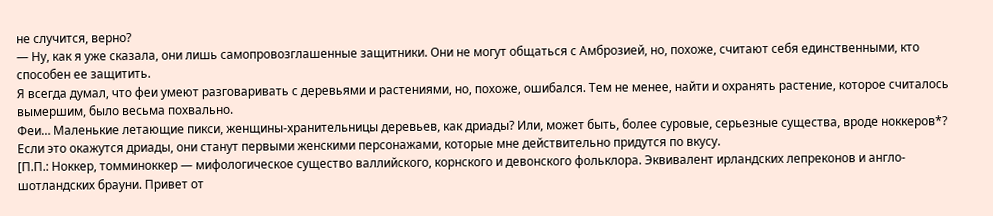не случится, верно?
— Ну, как я уже сказала, они лишь самопровозглашенные защитники. Они не могут общаться с Амброзией, но, похоже, считают себя единственными, кто способен ее защитить.
Я всегда думал, что феи умеют разговаривать с деревьями и растениями, но, похоже, ошибался. Тем не менее, найти и охранять растение, которое считалось вымершим, было весьма похвально.
Феи… Маленькие летающие пикси, женщины-хранительницы деревьев, как дриады? Или, может быть, более суровые, серьезные существа, вроде ноккеров*? Если это окажутся дриады, они станут первыми женскими персонажами, которые мне действительно придутся по вкусу.
[П.П.: Ноккер, томминоккер — мифологическое существо валлийского, корнского и девонского фольклора. Эквивалент ирландских лепреконов и англо-шотландских брауни. Привет от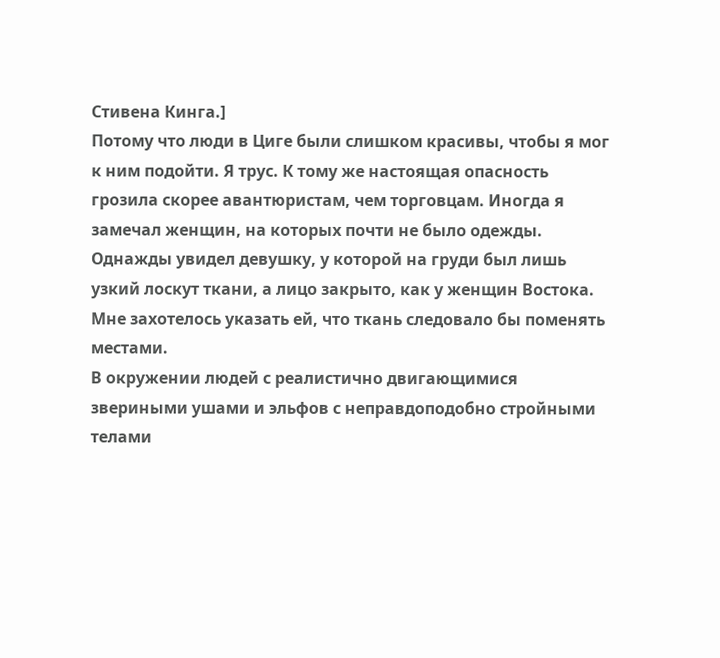Стивена Кинга.]
Потому что люди в Циге были слишком красивы, чтобы я мог к ним подойти. Я трус. К тому же настоящая опасность грозила скорее авантюристам, чем торговцам. Иногда я замечал женщин, на которых почти не было одежды.
Однажды увидел девушку, у которой на груди был лишь узкий лоскут ткани, а лицо закрыто, как у женщин Востока. Мне захотелось указать ей, что ткань следовало бы поменять местами.
В окружении людей с реалистично двигающимися звериными ушами и эльфов с неправдоподобно стройными телами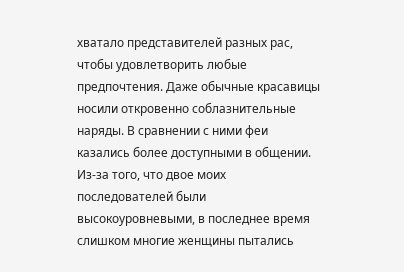хватало представителей разных рас, чтобы удовлетворить любые предпочтения. Даже обычные красавицы носили откровенно соблазнительные наряды. В сравнении с ними феи казались более доступными в общении.
Из-за того, что двое моих последователей были высокоуровневыми, в последнее время слишком многие женщины пытались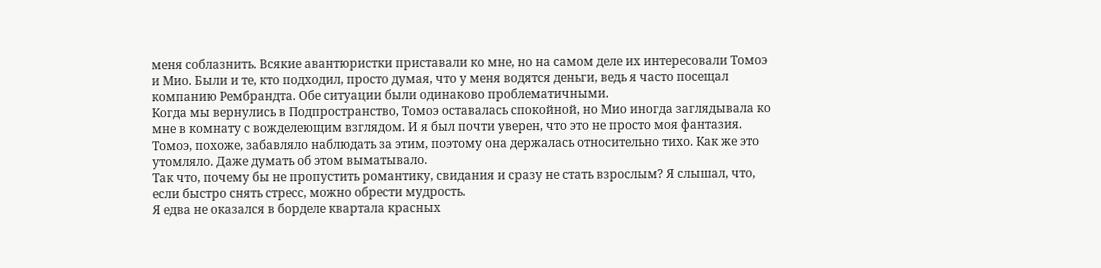меня соблазнить. Всякие авантюристки приставали ко мне, но на самом деле их интересовали Томоэ и Мио. Были и те, кто подходил, просто думая, что у меня водятся деньги, ведь я часто посещал компанию Рембрандта. Обе ситуации были одинаково проблематичными.
Когда мы вернулись в Подпространство, Томоэ оставалась спокойной, но Мио иногда заглядывала ко мне в комнату с вожделеющим взглядом. И я был почти уверен, что это не просто моя фантазия. Томоэ, похоже, забавляло наблюдать за этим, поэтому она держалась относительно тихо. Как же это утомляло. Даже думать об этом выматывало.
Так что, почему бы не пропустить романтику, свидания и сразу не стать взрослым? Я слышал, что, если быстро снять стресс, можно обрести мудрость.
Я едва не оказался в борделе квартала красных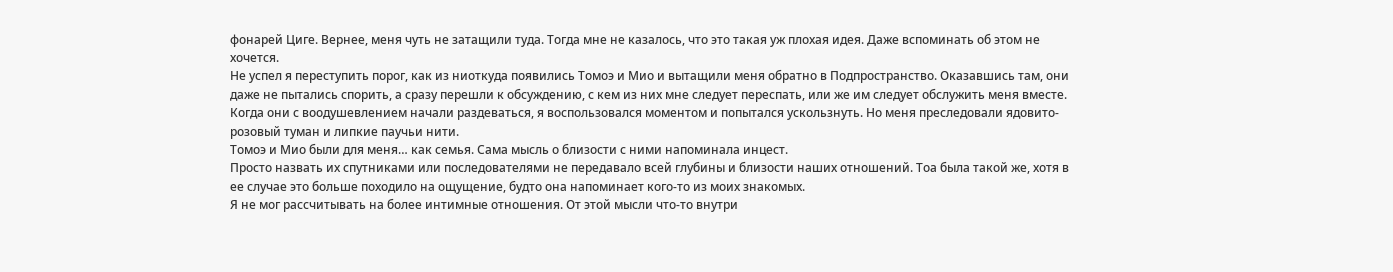фонарей Циге. Вернее, меня чуть не затащили туда. Тогда мне не казалось, что это такая уж плохая идея. Даже вспоминать об этом не хочется.
Не успел я переступить порог, как из ниоткуда появились Томоэ и Мио и вытащили меня обратно в Подпространство. Оказавшись там, они даже не пытались спорить, а сразу перешли к обсуждению, с кем из них мне следует переспать, или же им следует обслужить меня вместе. Когда они с воодушевлением начали раздеваться, я воспользовался моментом и попытался ускользнуть. Но меня преследовали ядовито-розовый туман и липкие паучьи нити.
Томоэ и Мио были для меня… как семья. Сама мысль о близости с ними напоминала инцест.
Просто назвать их спутниками или последователями не передавало всей глубины и близости наших отношений. Тоа была такой же, хотя в ее случае это больше походило на ощущение, будто она напоминает кого-то из моих знакомых.
Я не мог рассчитывать на более интимные отношения. От этой мысли что-то внутри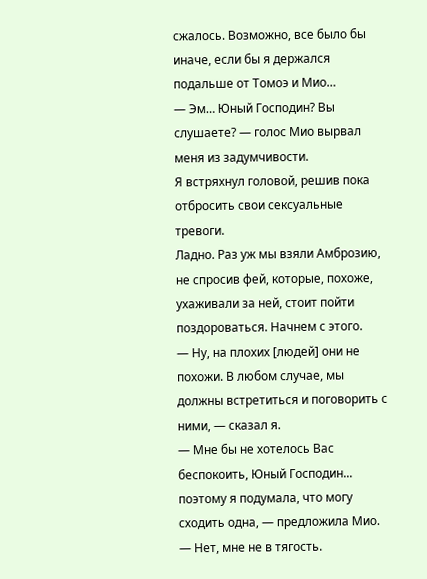сжалось. Возможно, все было бы иначе, если бы я держался подальше от Томоэ и Мио…
— Эм… Юный Господин? Вы слушаете? — голос Мио вырвал меня из задумчивости.
Я встряхнул головой, решив пока отбросить свои сексуальные тревоги.
Ладно. Раз уж мы взяли Амброзию, не спросив фей, которые, похоже, ухаживали за ней, стоит пойти поздороваться. Начнем с этого.
— Ну, на плохих [людей] они не похожи. В любом случае, мы должны встретиться и поговорить с ними, — сказал я.
— Мне бы не хотелось Вас беспокоить, Юный Господин... поэтому я подумала, что могу сходить одна, — предложила Мио.
— Нет, мне не в тягость.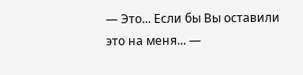— Это... Если бы Вы оставили это на меня... —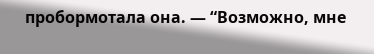пробормотала она. — “Возможно, мне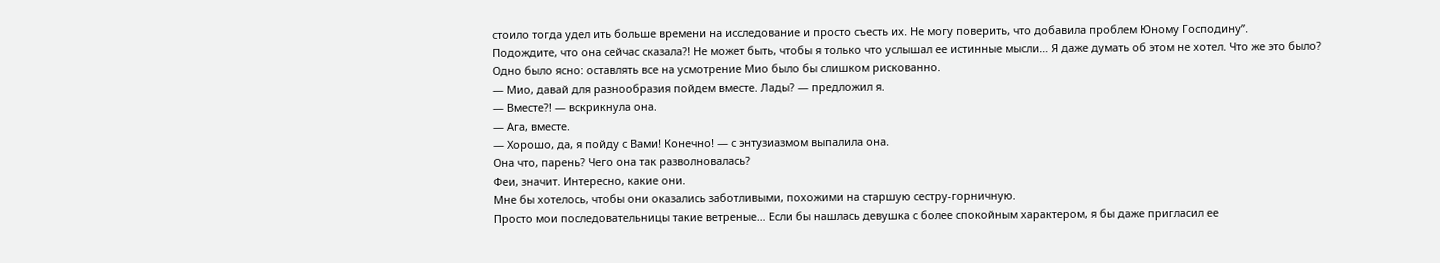стоило тогда удел ить больше времени на исследование и просто съесть их. Не могу поверить, что добавила проблем Юному Господину”.
Подождите, что она сейчас сказала?! Не может быть, чтобы я только что услышал ее истинные мысли… Я даже думать об этом не хотел. Что же это было?
Одно было ясно: оставлять все на усмотрение Мио было бы слишком рискованно.
— Мио, давай для разнообразия пойдем вместе. Лады? — предложил я.
— Вместе?! — вскрикнула она.
— Ага, вместе.
— Хорошо, да, я пойду с Вами! Конечно! — с энтузиазмом выпалила она.
Она что, парень? Чего она так разволновалась?
Феи, значит. Интересно, какие они.
Мне бы хотелось, чтобы они оказались заботливыми, похожими на старшую сестру-горничную.
Просто мои последовательницы такие ветреные… Если бы нашлась девушка с более спокойным характером, я бы даже пригласил ее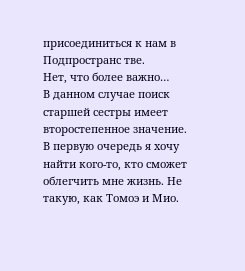присоединиться к нам в Подпространс тве.
Нет, что более важно…
В данном случае поиск старшей сестры имеет второстепенное значение.
В первую очередь я хочу найти кого-то, кто сможет облегчить мне жизнь. Не такую, как Томоэ и Мио.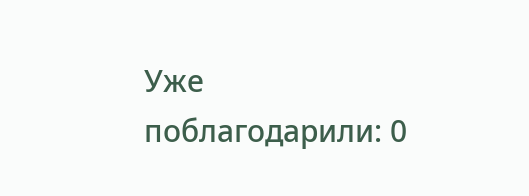Уже поблагодарили: 0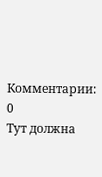Комментарии: 0
Тут должна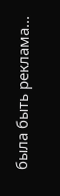была быть реклама...